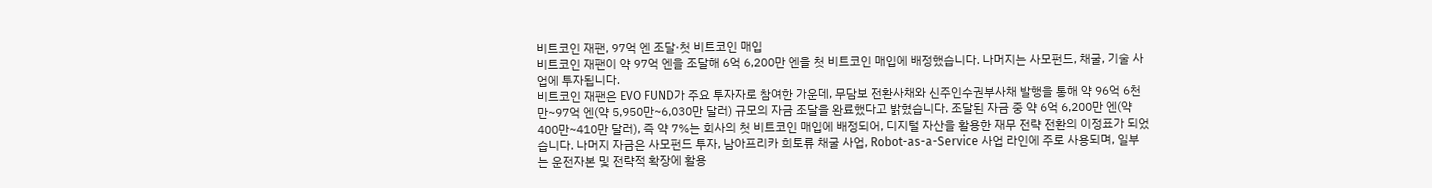비트코인 재팬, 97억 엔 조달·첫 비트코인 매입
비트코인 재팬이 약 97억 엔을 조달해 6억 6,200만 엔을 첫 비트코인 매입에 배정했습니다. 나머지는 사모펀드, 채굴, 기술 사업에 투자됩니다.
비트코인 재팬은 EVO FUND가 주요 투자자로 참여한 가운데, 무담보 전환사채와 신주인수권부사채 발행을 통해 약 96억 6천만~97억 엔(약 5,950만~6,030만 달러) 규모의 자금 조달을 완료했다고 밝혔습니다. 조달된 자금 중 약 6억 6,200만 엔(약 400만~410만 달러), 즉 약 7%는 회사의 첫 비트코인 매입에 배정되어, 디지털 자산을 활용한 재무 전략 전환의 이정표가 되었습니다. 나머지 자금은 사모펀드 투자, 남아프리카 희토류 채굴 사업, Robot-as-a-Service 사업 라인에 주로 사용되며, 일부는 운전자본 및 전략적 확장에 활용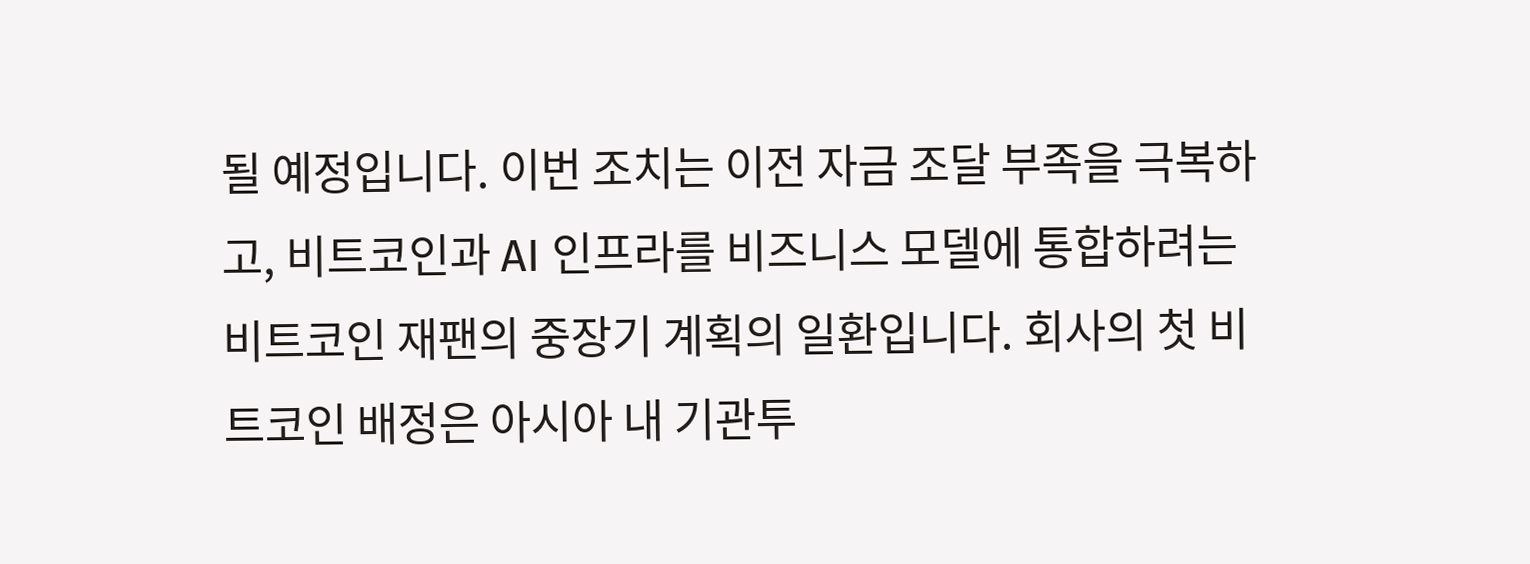될 예정입니다. 이번 조치는 이전 자금 조달 부족을 극복하고, 비트코인과 AI 인프라를 비즈니스 모델에 통합하려는 비트코인 재팬의 중장기 계획의 일환입니다. 회사의 첫 비트코인 배정은 아시아 내 기관투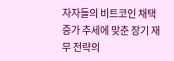자자들의 비트코인 채택 증가 추세에 맞춘 장기 재무 전략의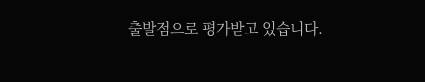출발점으로 평가받고 있습니다.